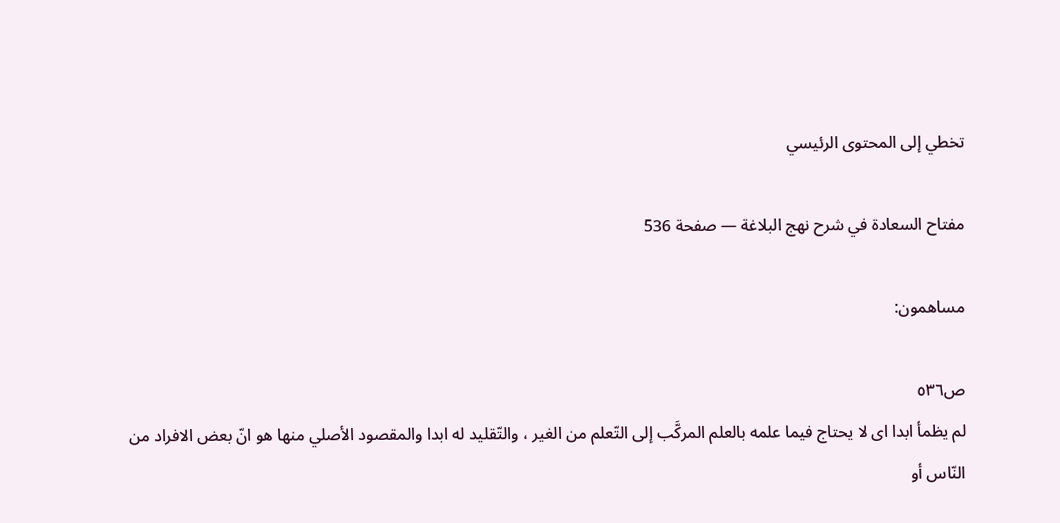تخطي إلى المحتوى الرئيسي

مفتاح السعادة في شرح نهج البلاغة — صفحة 536

مساهمون:

ص٥٣٦
لم يظمأ ابدا اى لا يحتاج فيما علمه بالعلم المركَّب إلى التّعلم من الغير ، والتّقليد له ابدا والمقصود الأصلي منها هو انّ بعض الافراد من النّاس أو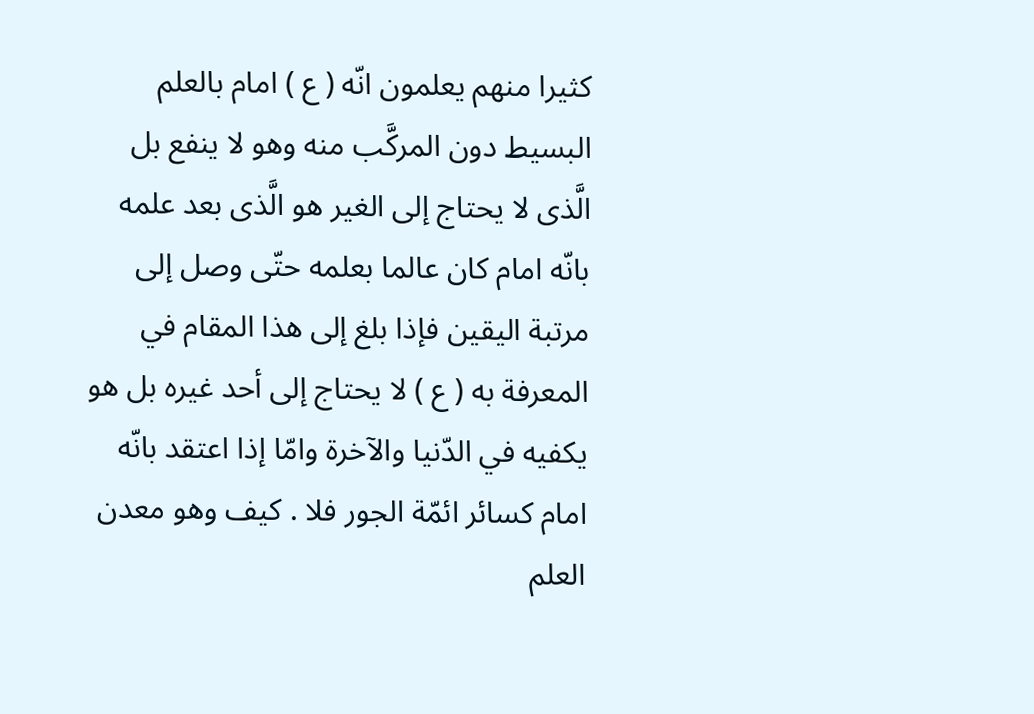كثيرا منهم يعلمون انّه ( ع ) امام بالعلم البسيط دون المركَّب منه وهو لا ينفع بل الَّذى لا يحتاج إلى الغير هو الَّذى بعد علمه بانّه امام كان عالما بعلمه حتّى وصل إلى مرتبة اليقين فإذا بلغ إلى هذا المقام في المعرفة به ( ع ) لا يحتاج إلى أحد غيره بل هو يكفيه في الدّنيا والآخرة وامّا إذا اعتقد بانّه امام كسائر ائمّة الجور فلا . كيف وهو معدن العلم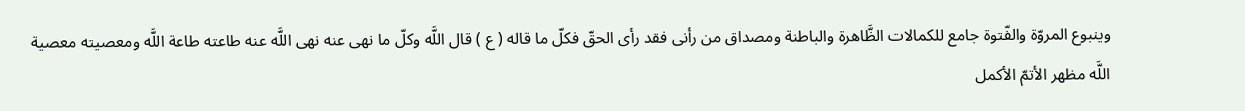وينبوع المروّة والفّتوة جامع للكمالات الظَّاهرة والباطنة ومصداق من رأنى فقد رأى الحقّ فكلّ ما قاله ( ع ) قال اللَّه وكلّ ما نهى عنه نهى اللَّه عنه طاعته طاعة اللَّه ومعصيته معصية اللَّه مظهر الأتمّ الأكمل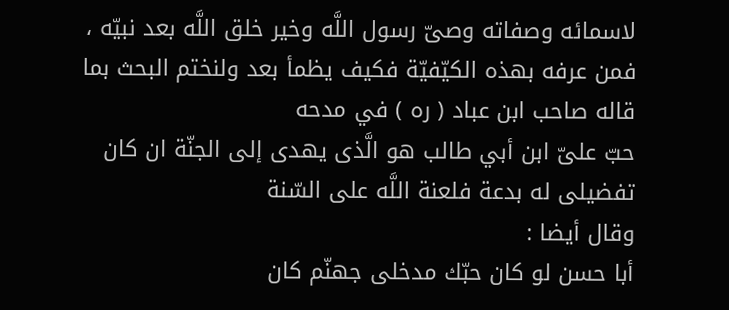لاسمائه وصفاته وصىّ رسول اللَّه وخير خلق اللَّه بعد نبيّه ، فمن عرفه بهذه الكيّفيّة فكيف يظمأ بعد ولنختم البحث بما قاله صاحب ابن عباد ( ره ) في مدحه
حبّ علىّ ابن أبي طالب هو الَّذى يهدى إلى الجنّة ان كان تفضيلى له بدعة فلعنة اللَّه على السّنة
وقال أيضا :
أبا حسن لو كان حبّك مدخلى جهنّم كان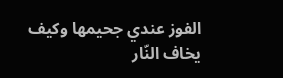الفوز عندي جحيمها وكيف يخاف النّار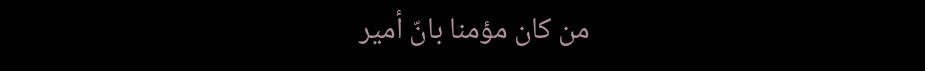من كان مؤمنا بانّ أمير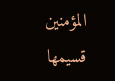المؤمنين قسيمها